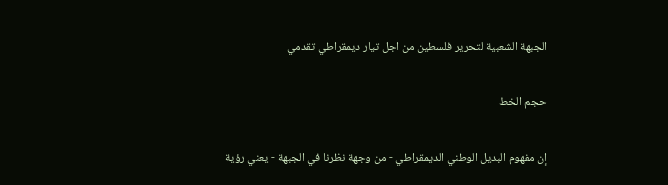الجبهة الشعبية لتحرير فلسطين من اجل تيار ديمقراطي تقدمي

حجم الخط

إن مفهوم البديل الوطني الديمقراطي - من وجهة نظرنا في الجبهة - يعني رؤية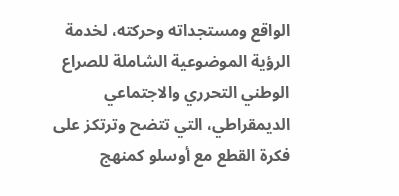الواقع ومستجداته وحركته، لخدمة الرؤية الموضوعية الشاملة للصراع الوطني التحرري والاجتماعي الديمقراطي، التي تتضح وترتكز على فكرة القطع مع أوسلو كمنهج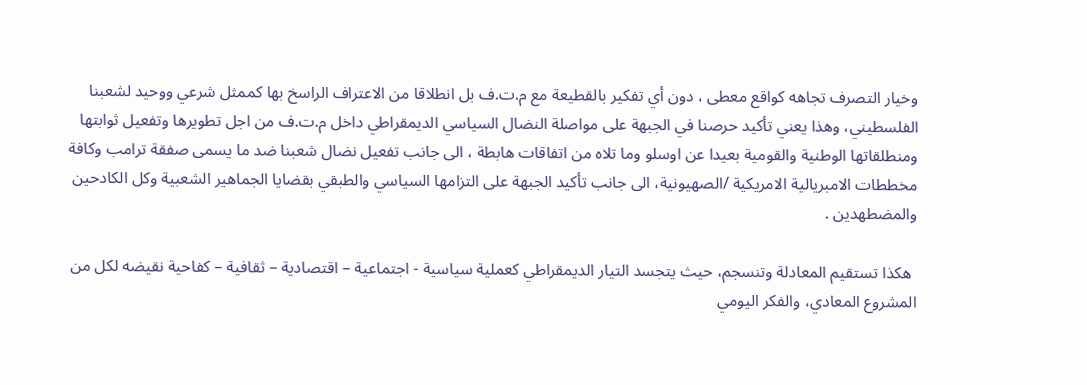وخيار التصرف تجاهه كواقع معطى ، دون أي تفكير بالقطيعة مع م.ت.ف بل انطلاقا من الاعتراف الراسخ بها كممثل شرعي ووحيد لشعبنا الفلسطيني، وهذا يعني تأكيد حرصنا في الجبهة على مواصلة النضال السياسي الديمقراطي داخل م.ت.ف من اجل تطويرها وتفعيل ثوابتها ومنطلقاتها الوطنية والقومية بعيدا عن اوسلو وما تلاه من اتفاقات هابطة ، الى جانب تفعيل نضال شعبنا ضد ما يسمى صفقة ترامب وكافة مخططات الامبريالية الامريكية /الصهيونية، الى جانب تأكيد الجبهة على التزامها السياسي والطبقي بقضايا الجماهير الشعبية وكل الكادحين والمضطهدين .

 هكذا تستقيم المعادلة وتنسجم، حيث يتجسد التيار الديمقراطي كعملية سياسية - اجتماعية – اقتصادية – ثقافية – كفاحية نقيضه لكل من المشروع المعادي، والفكر اليومي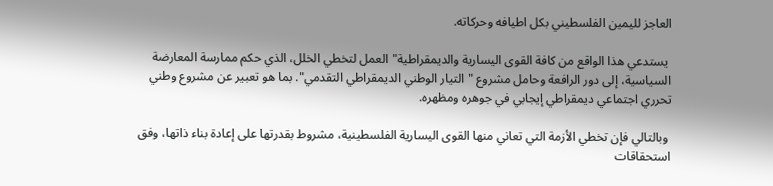العاجز لليمين الفلسطيني بكل اطيافه وحركاته.

 يستدعي هذا الواقع من كافة القوى اليسارية والديمقراطية"العمل لتخطي الخلل، الذي حكم ممارسة المعارضة السياسية، إلى دور الرافعة وحامل مشروع "التيار الوطني الديمقراطي التقدمي". بما هو تعبير عن مشروع وطني تحرري اجتماعي ديمقراطي إيجابي في جوهره ومظهره.

 وبالتالي فإن تخطي الأزمة التي تعاني منها القوى اليسارية الفلسطينية، مشروط بقدرتها على إعادة بناء ذاتها، وفق استحقاقات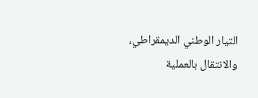التيار الوطني الديمقراطي، والانتقال بالعملية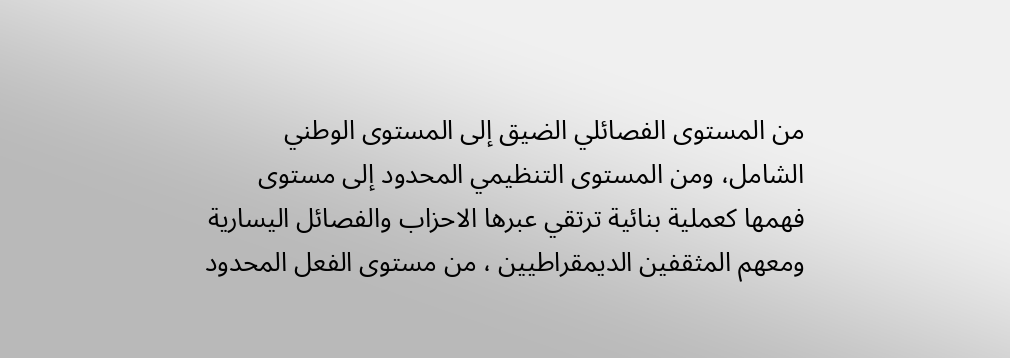من المستوى الفصائلي الضيق إلى المستوى الوطني الشامل، ومن المستوى التنظيمي المحدود إلى مستوى فهمها كعملية بنائية ترتقي عبرها الاحزاب والفصائل اليسارية ومعهم المثقفين الديمقراطيين ، من مستوى الفعل المحدود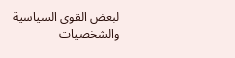لبعض القوى السياسية والشخصيات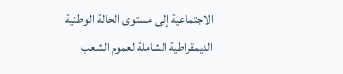الاجتماعية إلى مستوى الحالة الوطنية الديمقراطية الشاملة لعموم الشعب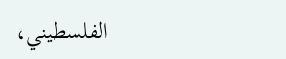الفلسطيني،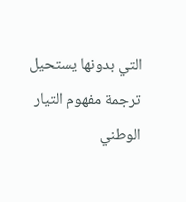التي بدونها يستحيل ترجمة مفهوم التيار الوطني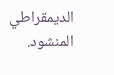الديمقراطي المنشود.